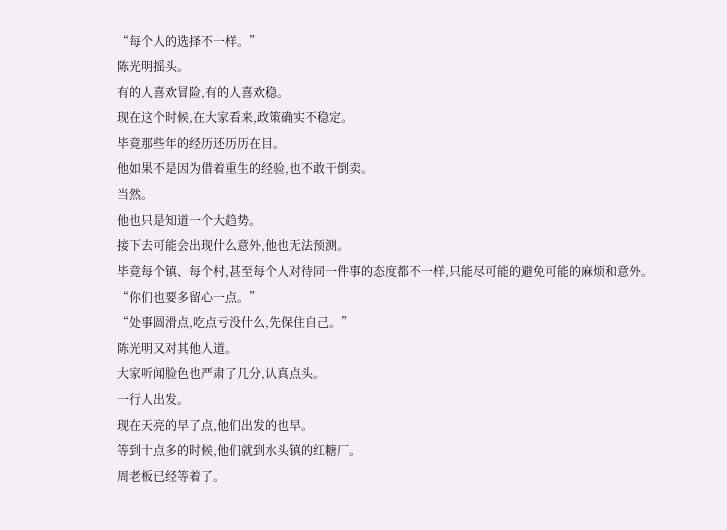“每个人的选择不一样。”
陈光明摇头。
有的人喜欢冒险,有的人喜欢稳。
现在这个时候,在大家看来,政策确实不稳定。
毕竟那些年的经历还历历在目。
他如果不是因为借着重生的经验,也不敢干倒卖。
当然。
他也只是知道一个大趋势。
接下去可能会出现什么意外,他也无法预测。
毕竟每个镇、每个村,甚至每个人对待同一件事的态度都不一样,只能尽可能的避免可能的麻烦和意外。
“你们也要多留心一点。”
“处事圆滑点,吃点亏没什么,先保住自己。”
陈光明又对其他人道。
大家听闻脸色也严肃了几分,认真点头。
一行人出发。
现在天亮的早了点,他们出发的也早。
等到十点多的时候,他们就到水头镇的红糖厂。
周老板已经等着了。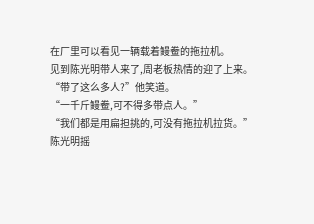在厂里可以看见一辆载着鳗鲞的拖拉机。
见到陈光明带人来了,周老板热情的迎了上来。
“带了这么多人?”他笑道。
“一千斤鳗鲞,可不得多带点人。”
“我们都是用扁担挑的,可没有拖拉机拉货。”
陈光明摇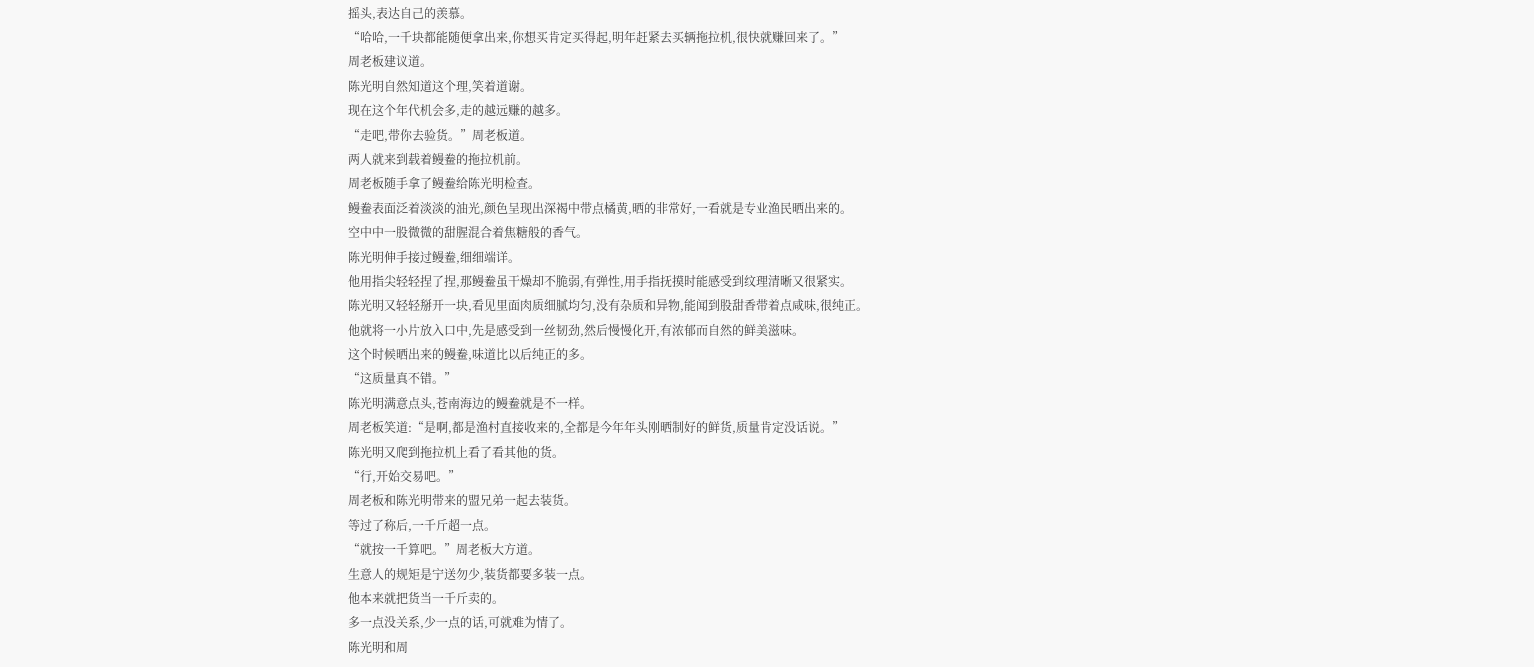摇头,表达自己的羡慕。
“哈哈,一千块都能随便拿出来,你想买肯定买得起,明年赶紧去买辆拖拉机,很快就赚回来了。”
周老板建议道。
陈光明自然知道这个理,笑着道谢。
现在这个年代机会多,走的越远赚的越多。
“走吧,带你去验货。”周老板道。
两人就来到载着鳗鲞的拖拉机前。
周老板随手拿了鳗鲞给陈光明检查。
鳗鲞表面泛着淡淡的油光,颜色呈现出深褐中带点橘黄,晒的非常好,一看就是专业渔民晒出来的。
空中中一股微微的甜腥混合着焦糖般的香气。
陈光明伸手接过鳗鲞,细细端详。
他用指尖轻轻捏了捏,那鳗鲞虽干燥却不脆弱,有弹性,用手指抚摸时能感受到纹理清晰又很紧实。
陈光明又轻轻掰开一块,看见里面肉质细腻均匀,没有杂质和异物,能闻到股甜香带着点咸味,很纯正。
他就将一小片放入口中,先是感受到一丝韧劲,然后慢慢化开,有浓郁而自然的鲜美滋味。
这个时候晒出来的鳗鲞,味道比以后纯正的多。
“这质量真不错。”
陈光明满意点头,苍南海边的鳗鲞就是不一样。
周老板笑道:“是啊,都是渔村直接收来的,全都是今年年头刚晒制好的鲜货,质量肯定没话说。”
陈光明又爬到拖拉机上看了看其他的货。
“行,开始交易吧。”
周老板和陈光明带来的盟兄弟一起去装货。
等过了称后,一千斤超一点。
“就按一千算吧。”周老板大方道。
生意人的规矩是宁送勿少,装货都要多装一点。
他本来就把货当一千斤卖的。
多一点没关系,少一点的话,可就难为情了。
陈光明和周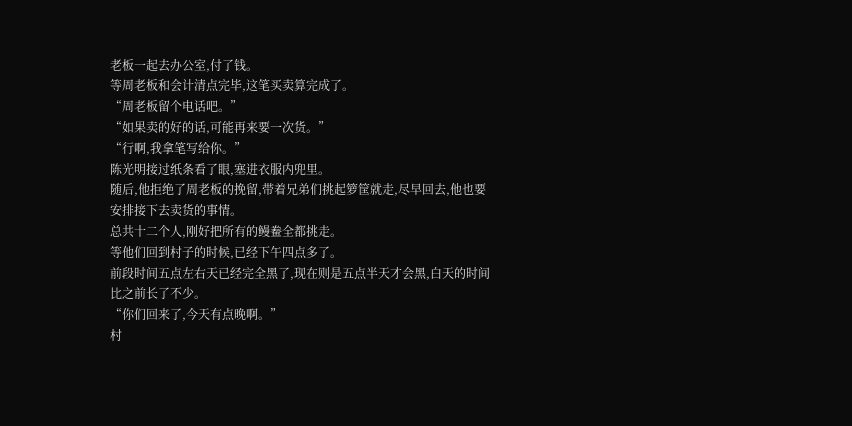老板一起去办公室,付了钱。
等周老板和会计清点完毕,这笔买卖算完成了。
“周老板留个电话吧。”
“如果卖的好的话,可能再来要一次货。”
“行啊,我拿笔写给你。”
陈光明接过纸条看了眼,塞进衣服内兜里。
随后,他拒绝了周老板的挽留,带着兄弟们挑起箩筐就走,尽早回去,他也要安排接下去卖货的事情。
总共十二个人,刚好把所有的鳗鲞全都挑走。
等他们回到村子的时候,已经下午四点多了。
前段时间五点左右天已经完全黑了,现在则是五点半天才会黑,白天的时间比之前长了不少。
“你们回来了,今天有点晚啊。”
村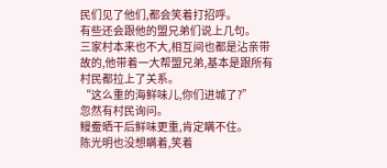民们见了他们,都会笑着打招呼。
有些还会跟他的盟兄弟们说上几句。
三家村本来也不大,相互间也都是沾亲带故的,他带着一大帮盟兄弟,基本是跟所有村民都拉上了关系。
“这么重的海鲜味儿,你们进城了?”
忽然有村民询问。
鳗鲞晒干后鲜味更重,肯定瞒不住。
陈光明也没想瞒着,笑着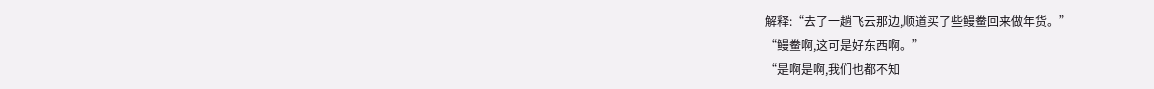解释:“去了一趟飞云那边,顺道买了些鳗鲞回来做年货。”
“鳗鲞啊,这可是好东西啊。”
“是啊是啊,我们也都不知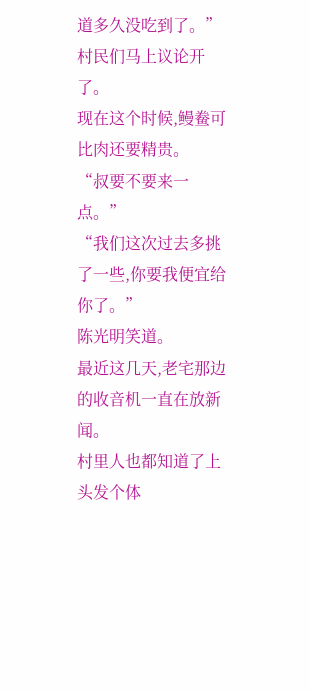道多久没吃到了。”
村民们马上议论开了。
现在这个时候,鳗鲞可比肉还要精贵。
“叔要不要来一点。”
“我们这次过去多挑了一些,你要我便宜给你了。”
陈光明笑道。
最近这几天,老宅那边的收音机一直在放新闻。
村里人也都知道了上头发个体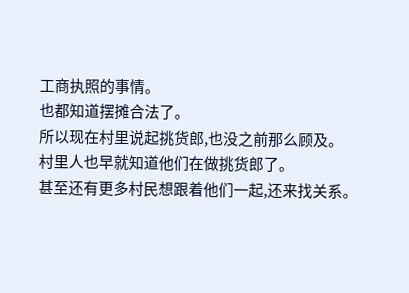工商执照的事情。
也都知道摆摊合法了。
所以现在村里说起挑货郎,也没之前那么顾及。
村里人也早就知道他们在做挑货郎了。
甚至还有更多村民想跟着他们一起,还来找关系。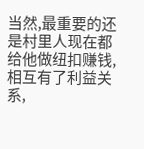当然,最重要的还是村里人现在都给他做纽扣赚钱,相互有了利益关系,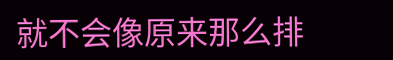就不会像原来那么排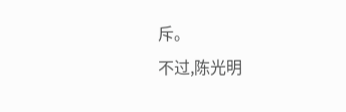斥。
不过,陈光明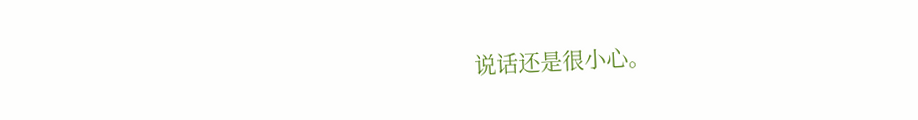说话还是很小心。